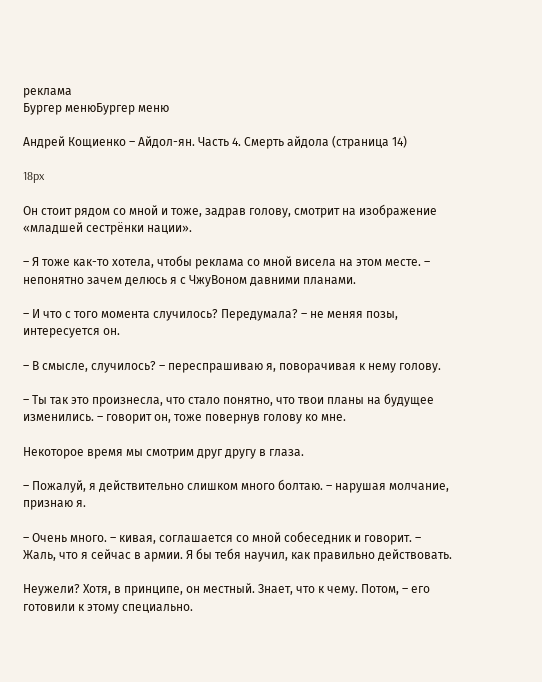реклама
Бургер менюБургер меню

Андрей Кощиенко – Айдол-ян. Часть 4. Смерть айдола (страница 14)

18px

Он стоит рядом со мной и тоже, задрав голову, смотрит на изображение «младшей сестрёнки нации».

– Я тоже как-то хотела, чтобы реклама со мной висела на этом месте. – непонятно зачем делюсь я с ЧжуВоном давними планами.

– И что с того момента случилось? Передумала? – не меняя позы, интересуется он.

– В смысле, случилось? – переспрашиваю я, поворачивая к нему голову.

– Ты так это произнесла, что стало понятно, что твои планы на будущее изменились. – говорит он, тоже повернув голову ко мне.

Некоторое время мы смотрим друг другу в глаза.

– Пожалуй, я действительно слишком много болтаю. – нарушая молчание, признаю я.

– Очень много. – кивая, соглашается со мной собеседник и говорит. – Жаль, что я сейчас в армии. Я бы тебя научил, как правильно действовать.

Неужели? Хотя, в принципе, он местный. Знает, что к чему. Потом, – его готовили к этому специально.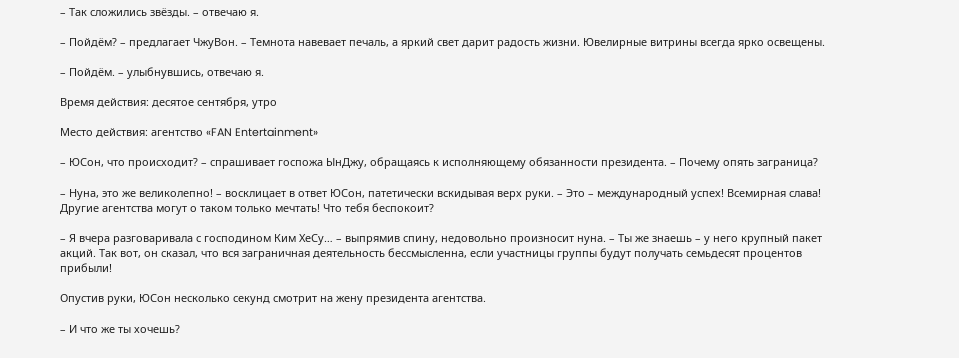– Так сложились звёзды. – отвечаю я.

– Пойдём? – предлагает ЧжуВон. – Темнота навевает печаль, а яркий свет дарит радость жизни. Ювелирные витрины всегда ярко освещены.

– Пойдём. – улыбнувшись, отвечаю я.

Время действия: десятое сентября, утро

Место действия: агентство «FAN Entertainment»

– ЮСон, что происходит? – спрашивает госпожа ЫнДжу, обращаясь к исполняющему обязанности президента. – Почему опять заграница?

– Нуна, это же великолепно! – восклицает в ответ ЮСон, патетически вскидывая верх руки. – Это – международный успех! Всемирная слава! Другие агентства могут о таком только мечтать! Что тебя беспокоит?

– Я вчера разговаривала с господином Ким ХеСу… – выпрямив спину, недовольно произносит нуна. – Ты же знаешь – у него крупный пакет акций. Так вот, он сказал, что вся заграничная деятельность бессмысленна, если участницы группы будут получать семьдесят процентов прибыли!

Опустив руки, ЮСон несколько секунд смотрит на жену президента агентства.

– И что же ты хочешь?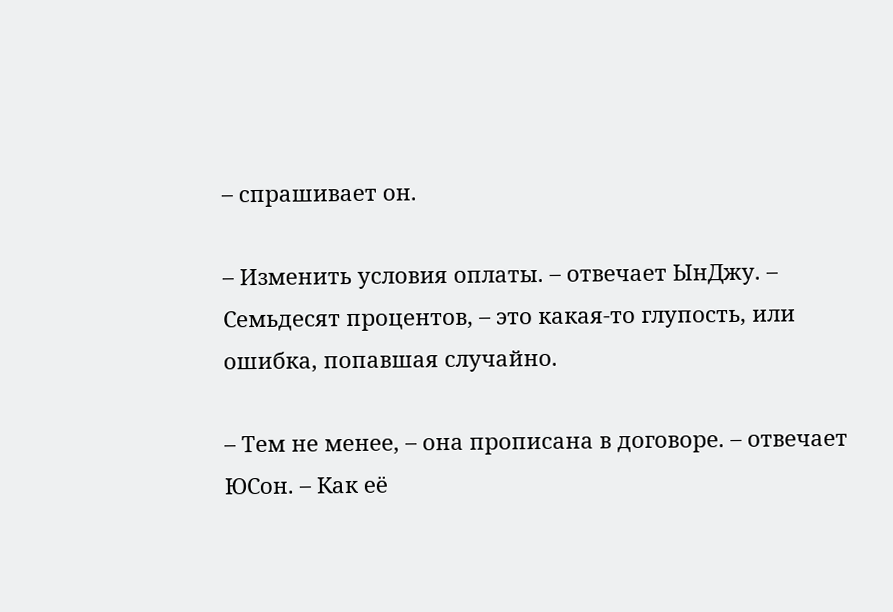– спрашивает он.

– Изменить условия оплаты. – отвечает ЫнДжу. – Семьдесят процентов, – это какая-то глупость, или ошибка, попавшая случайно.

– Тем не менее, – она прописана в договоре. – отвечает ЮСон. – Как её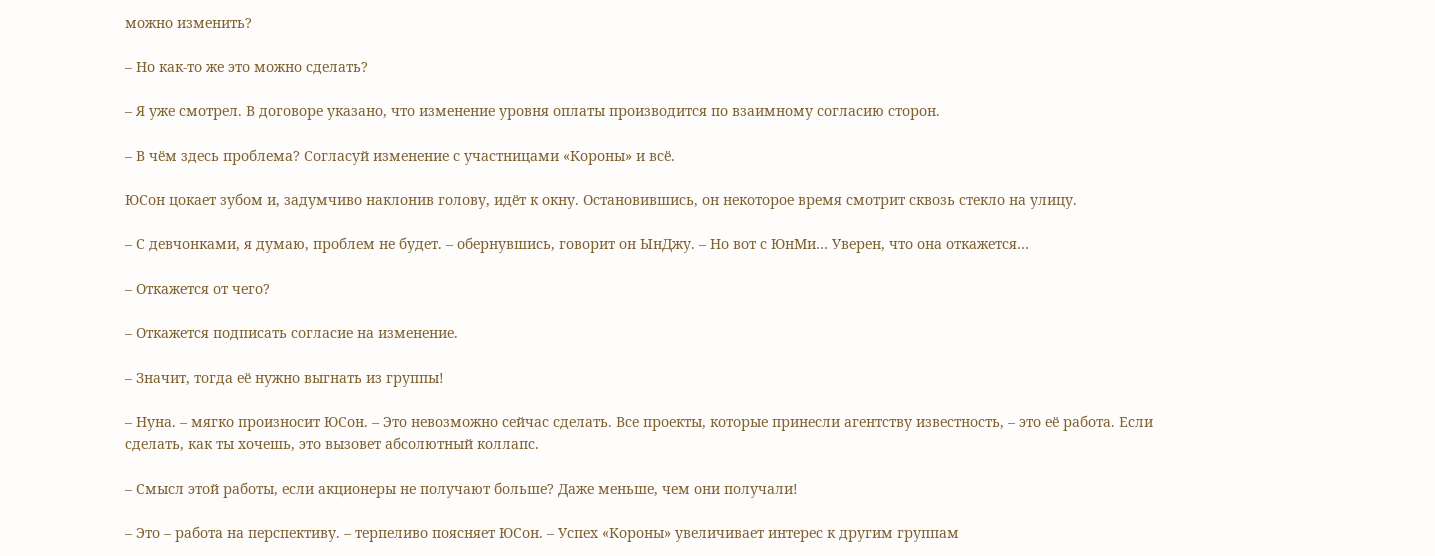можно изменить?

– Но как-то же это можно сделать?

– Я уже смотрел. В договоре указано, что изменение уровня оплаты производится по взаимному согласию сторон.

– В чём здесь проблема? Согласуй изменение с участницами «Короны» и всё.

ЮСон цокает зубом и, задумчиво наклонив голову, идёт к окну. Остановившись, он некоторое время смотрит сквозь стекло на улицу.

– С девчонками, я думаю, проблем не будет. – обернувшись, говорит он ЫнДжу. – Но вот с ЮнМи… Уверен, что она откажется…

– Откажется от чего?

– Откажется подписать согласие на изменение.

– Значит, тогда её нужно выгнать из группы!

– Нуна. – мягко произносит ЮСон. – Это невозможно сейчас сделать. Все проекты, которые принесли агентству известность, – это её работа. Если сделать, как ты хочешь, это вызовет абсолютный коллапс.

– Смысл этой работы, если акционеры не получают больше? Даже меньше, чем они получали!

– Это – работа на перспективу. – терпеливо поясняет ЮСон. – Успех «Короны» увеличивает интерес к другим группам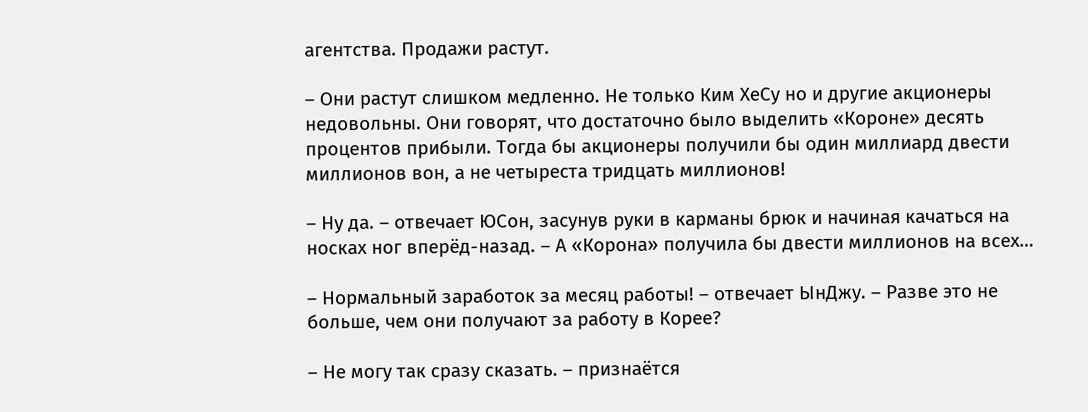агентства. Продажи растут.

– Они растут слишком медленно. Не только Ким ХеСу но и другие акционеры недовольны. Они говорят, что достаточно было выделить «Короне» десять процентов прибыли. Тогда бы акционеры получили бы один миллиард двести миллионов вон, а не четыреста тридцать миллионов!

– Ну да. – отвечает ЮСон, засунув руки в карманы брюк и начиная качаться на носках ног вперёд-назад. – А «Корона» получила бы двести миллионов на всех…

– Нормальный заработок за месяц работы! – отвечает ЫнДжу. – Разве это не больше, чем они получают за работу в Корее?

– Не могу так сразу сказать. – признаётся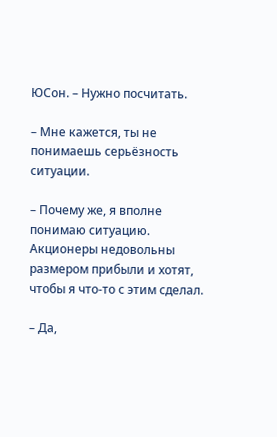ЮСон. – Нужно посчитать.

– Мне кажется, ты не понимаешь серьёзность ситуации.

– Почему же, я вполне понимаю ситуацию. Акционеры недовольны размером прибыли и хотят, чтобы я что-то с этим сделал.

– Да,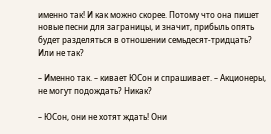именно так! И как можно скорее. Потому что она пишет новые песни для заграницы, и значит, прибыль опять будет разделяться в отношении семьдесят-тридцать? Или не так?

– Именно так. – кивает ЮСон и спрашивает. – Акционеры, не могут подождать? Никак?

– ЮСон, они не хотят ждать! Они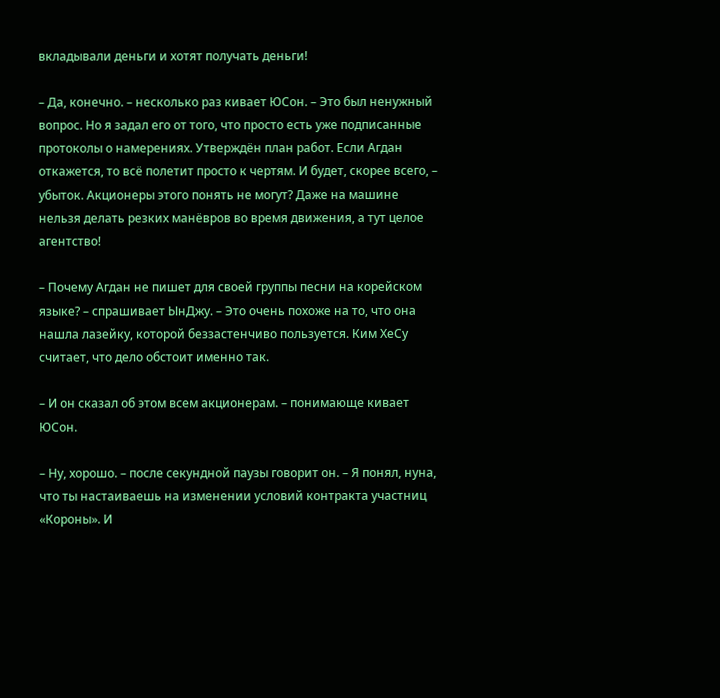вкладывали деньги и хотят получать деньги!

– Да, конечно. – несколько раз кивает ЮСон. – Это был ненужный вопрос. Но я задал его от того, что просто есть уже подписанные протоколы о намерениях. Утверждён план работ. Если Агдан откажется, то всё полетит просто к чертям. И будет, скорее всего, – убыток. Акционеры этого понять не могут? Даже на машине нельзя делать резких манёвров во время движения, а тут целое агентство!

– Почему Агдан не пишет для своей группы песни на корейском языке? – спрашивает ЫнДжу. – Это очень похоже на то, что она нашла лазейку, которой беззастенчиво пользуется. Ким ХеСу считает, что дело обстоит именно так.

– И он сказал об этом всем акционерам. – понимающе кивает ЮСон.

– Ну, хорошо. – после секундной паузы говорит он. – Я понял, нуна, что ты настаиваешь на изменении условий контракта участниц «Короны». И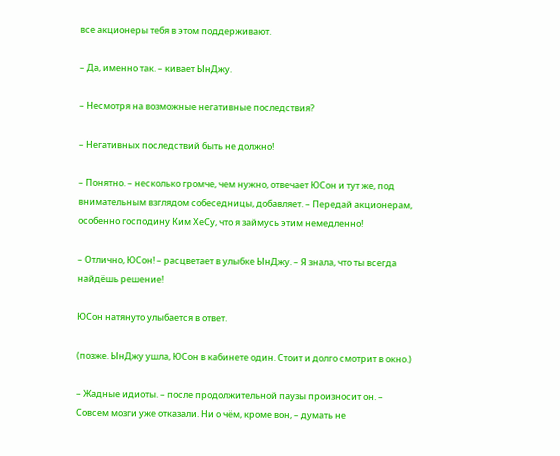все акционеры тебя в этом поддерживают.

– Да, именно так. – кивает ЫнДжу.

– Несмотря на возможные негативные последствия?

– Негативных последствий быть не должно!

– Понятно. – несколько громче, чем нужно, отвечает ЮСон и тут же, под внимательным взглядом собеседницы, добавляет. – Передай акционерам, особенно господину Ким ХеСу, что я займусь этим немедленно!

– Отлично, ЮСон! – расцветает в улыбке ЫнДжу. – Я знала, что ты всегда найдёшь решение!

ЮСон натянуто улыбается в ответ.

(позже. ЫнДжу ушла, ЮСон в кабинете один. Стоит и долго смотрит в окно.)

– Жадные идиоты. – после продолжительной паузы произносит он. – Совсем мозги уже отказали. Ни о чём, кроме вон, – думать не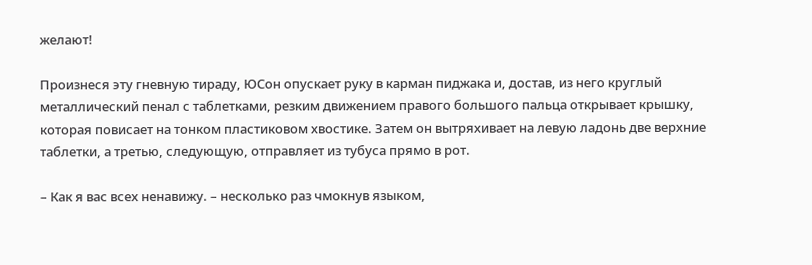желают!

Произнеся эту гневную тираду, ЮСон опускает руку в карман пиджака и, достав, из него круглый металлический пенал с таблетками, резким движением правого большого пальца открывает крышку, которая повисает на тонком пластиковом хвостике. Затем он вытряхивает на левую ладонь две верхние таблетки, а третью, следующую, отправляет из тубуса прямо в рот.

– Как я вас всех ненавижу. – несколько раз чмокнув языком,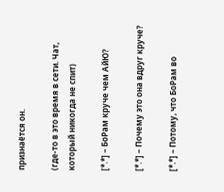признаётся он.

(где-то в это время в сети. Чат, который никогда не спит)

[*.*] – БоРам круче чем АйЮ?

[*.*] – Почему это она вдруг круче?

[*.*] – Потому, что БоРам во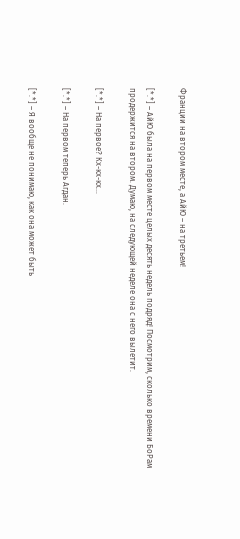Франции на втором месте, а АйЮ – на третьем!

[*.*] – АйЮ была на первом месте целых десять недель подряд! Посмотрим, сколько времени БоРам продержится на втором. Думаю, на следующей неделе она с него вылетит.

[*.*] – На первое? Кх-кх-кх…

[*.*] – На первом теперь Агдан.

[*.*] – Я вообще не понимаю, как она может быть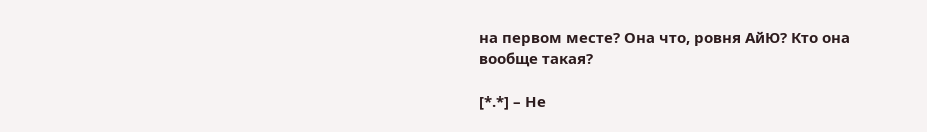на первом месте? Она что, ровня АйЮ? Кто она вообще такая?

[*.*] – Не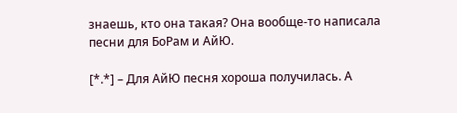знаешь, кто она такая? Она вообще-то написала песни для БоРам и АйЮ.

[*.*] – Для АйЮ песня хороша получилась. А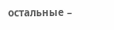остальные –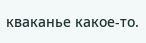кваканье какое-то.